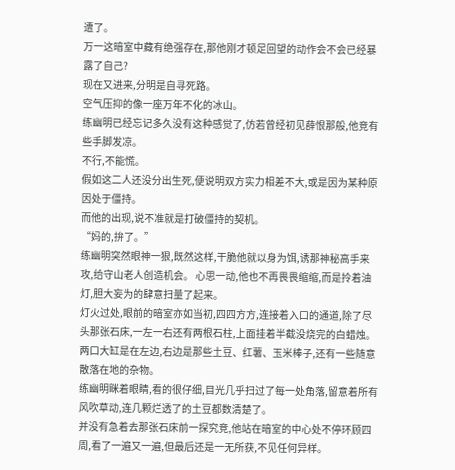遭了。
万一这暗室中藏有绝强存在,那他刚才顿足回望的动作会不会已经暴露了自己?
现在又进来,分明是自寻死路。
空气压抑的像一座万年不化的冰山。
练幽明已经忘记多久没有这种感觉了,仿若曾经初见薛恨那般,他竞有些手脚发凉。
不行,不能慌。
假如这二人还没分出生死,便说明双方实力相差不大,或是因为某种原因处于僵持。
而他的出现,说不准就是打破僵持的契机。
“妈的,拚了。”
练幽明突然眼神一狠,既然这样,干脆他就以身为饵,诱那神秘高手来攻,给守山老人创造机会。 心思一动,他也不再畏畏缩缩,而是拎着油灯,胆大妄为的肆意扫量了起来。
灯火过处,眼前的暗室亦如当初,四四方方,连接着入口的通道,除了尽头那张石床,一左一右还有两根石柱,上面挂着半截没烧完的白蜡烛。
两口大缸是在左边,右边是那些土豆、红薯、玉米棒子,还有一些随意散落在地的杂物。
练幽明眯着眼睛,看的很仔细,目光几乎扫过了每一处角落,留意着所有风吹草动,连几颗烂透了的土豆都数清楚了。
并没有急着去那张石床前一探究竞,他站在暗室的中心处不停环顾四周,看了一遍又一遍,但最后还是一无所获,不见任何异样。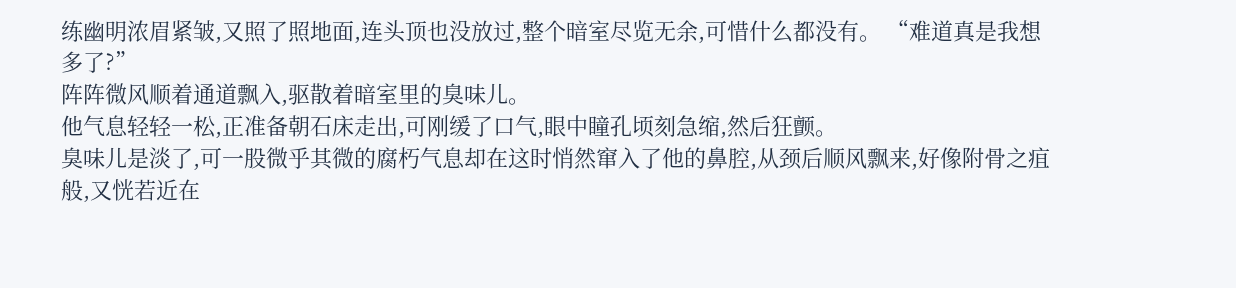练幽明浓眉紧皱,又照了照地面,连头顶也没放过,整个暗室尽览无余,可惜什么都没有。 “难道真是我想多了?”
阵阵微风顺着通道飘入,驱散着暗室里的臭味儿。
他气息轻轻一松,正准备朝石床走出,可刚缓了口气,眼中瞳孔顷刻急缩,然后狂颤。
臭味儿是淡了,可一股微乎其微的腐朽气息却在这时悄然窜入了他的鼻腔,从颈后顺风飘来,好像附骨之疽般,又恍若近在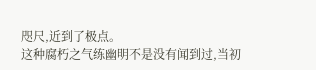咫尺,近到了极点。
这种腐朽之气练幽明不是没有闻到过,当初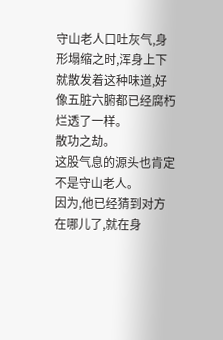守山老人口吐灰气,身形塌缩之时,浑身上下就散发着这种味道,好像五脏六腑都已经腐朽烂透了一样。
散功之劫。
这股气息的源头也肯定不是守山老人。
因为,他已经猜到对方在哪儿了,就在身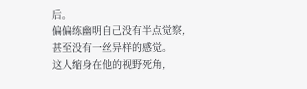后。
偏偏练幽明自己没有半点觉察,甚至没有一丝异样的感觉。
这人缩身在他的视野死角,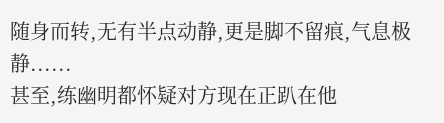随身而转,无有半点动静,更是脚不留痕,气息极静......
甚至,练幽明都怀疑对方现在正趴在他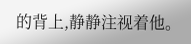的背上,静静注视着他。